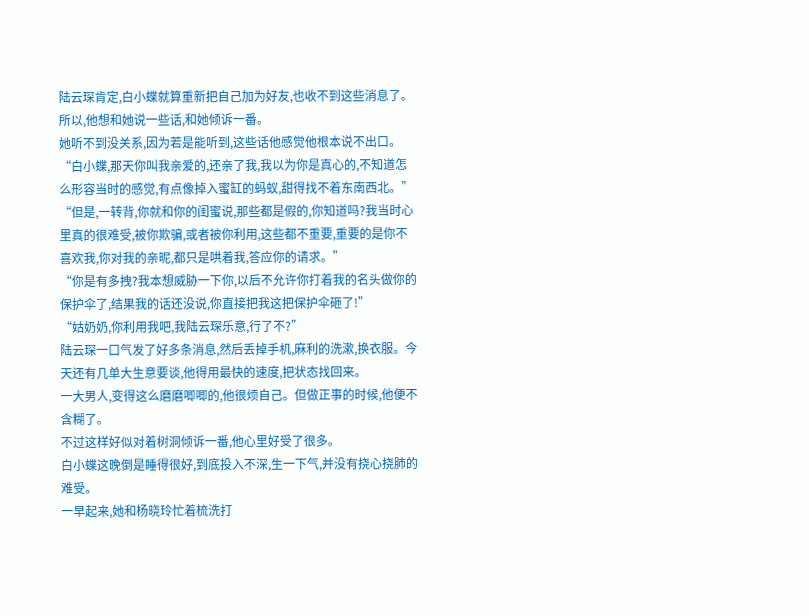陆云琛肯定,白小蝶就算重新把自己加为好友,也收不到这些消息了。
所以,他想和她说一些话,和她倾诉一番。
她听不到没关系,因为若是能听到,这些话他感觉他根本说不出口。
“白小蝶,那天你叫我亲爱的,还亲了我,我以为你是真心的,不知道怎么形容当时的感觉,有点像掉入蜜缸的蚂蚁,甜得找不着东南西北。”
“但是,一转背,你就和你的闺蜜说,那些都是假的,你知道吗?我当时心里真的很难受,被你欺骗,或者被你利用,这些都不重要,重要的是你不喜欢我,你对我的亲昵,都只是哄着我,答应你的请求。”
“你是有多拽?我本想威胁一下你,以后不允许你打着我的名头做你的保护伞了,结果我的话还没说,你直接把我这把保护伞砸了!”
“姑奶奶,你利用我吧,我陆云琛乐意,行了不?”
陆云琛一口气发了好多条消息,然后丢掉手机,麻利的洗漱,换衣服。今天还有几单大生意要谈,他得用最快的速度,把状态找回来。
一大男人,变得这么磨磨唧唧的,他很烦自己。但做正事的时候,他便不含糊了。
不过这样好似对着树洞倾诉一番,他心里好受了很多。
白小蝶这晚倒是睡得很好,到底投入不深,生一下气,并没有挠心挠肺的难受。
一早起来,她和杨晓玲忙着梳洗打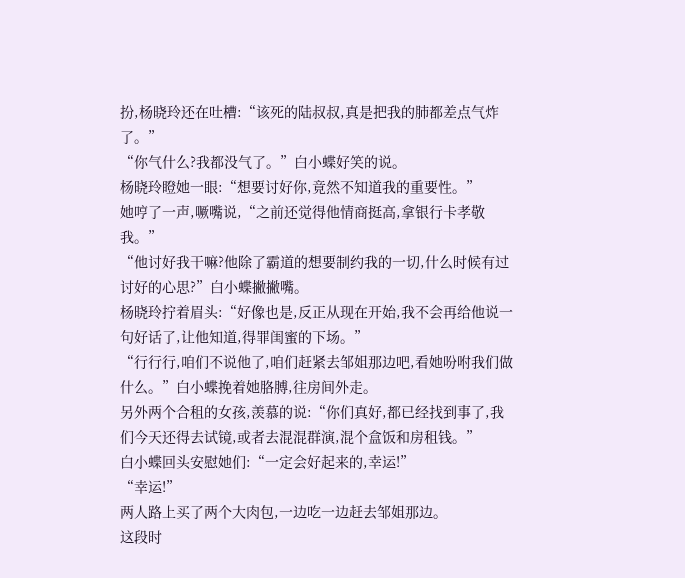扮,杨晓玲还在吐槽:“该死的陆叔叔,真是把我的肺都差点气炸了。”
“你气什么?我都没气了。”白小蝶好笑的说。
杨晓玲瞪她一眼:“想要讨好你,竟然不知道我的重要性。”
她哼了一声,噘嘴说,“之前还觉得他情商挺高,拿银行卡孝敬我。”
“他讨好我干嘛?他除了霸道的想要制约我的一切,什么时候有过讨好的心思?”白小蝶撇撇嘴。
杨晓玲拧着眉头:“好像也是,反正从现在开始,我不会再给他说一句好话了,让他知道,得罪闺蜜的下场。”
“行行行,咱们不说他了,咱们赶紧去邹姐那边吧,看她吩咐我们做什么。”白小蝶挽着她胳膊,往房间外走。
另外两个合租的女孩,羡慕的说:“你们真好,都已经找到事了,我们今天还得去试镜,或者去混混群演,混个盒饭和房租钱。”
白小蝶回头安慰她们:“一定会好起来的,幸运!”
“幸运!”
两人路上买了两个大肉包,一边吃一边赶去邹姐那边。
这段时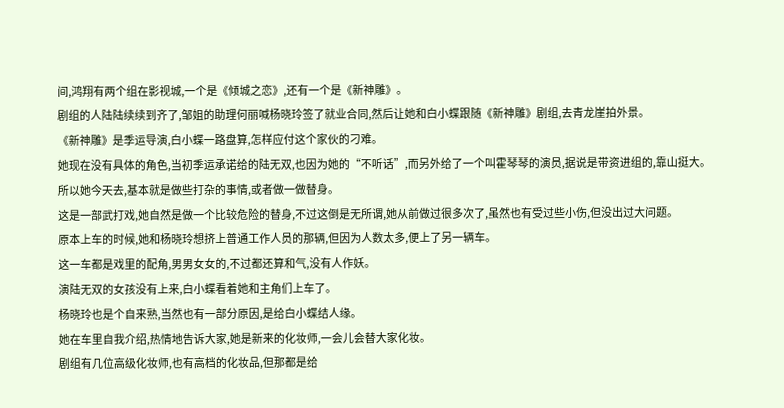间,鸿翔有两个组在影视城,一个是《倾城之恋》,还有一个是《新神雕》。
剧组的人陆陆续续到齐了,邹姐的助理何丽喊杨晓玲签了就业合同,然后让她和白小蝶跟随《新神雕》剧组,去青龙崖拍外景。
《新神雕》是季运导演,白小蝶一路盘算,怎样应付这个家伙的刁难。
她现在没有具体的角色,当初季运承诺给的陆无双,也因为她的“不听话”,而另外给了一个叫霍琴琴的演员,据说是带资进组的,靠山挺大。
所以她今天去,基本就是做些打杂的事情,或者做一做替身。
这是一部武打戏,她自然是做一个比较危险的替身,不过这倒是无所谓,她从前做过很多次了,虽然也有受过些小伤,但没出过大问题。
原本上车的时候,她和杨晓玲想挤上普通工作人员的那辆,但因为人数太多,便上了另一辆车。
这一车都是戏里的配角,男男女女的,不过都还算和气,没有人作妖。
演陆无双的女孩没有上来,白小蝶看着她和主角们上车了。
杨晓玲也是个自来熟,当然也有一部分原因,是给白小蝶结人缘。
她在车里自我介绍,热情地告诉大家,她是新来的化妆师,一会儿会替大家化妆。
剧组有几位高级化妆师,也有高档的化妆品,但那都是给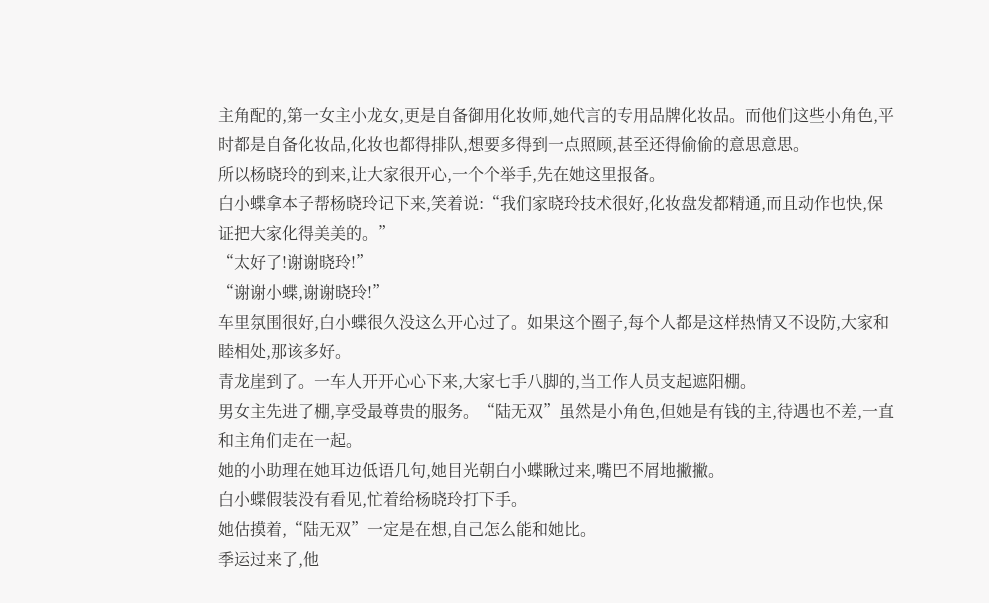主角配的,第一女主小龙女,更是自备御用化妆师,她代言的专用品牌化妆品。而他们这些小角色,平时都是自备化妆品,化妆也都得排队,想要多得到一点照顾,甚至还得偷偷的意思意思。
所以杨晓玲的到来,让大家很开心,一个个举手,先在她这里报备。
白小蝶拿本子帮杨晓玲记下来,笑着说:“我们家晓玲技术很好,化妆盘发都精通,而且动作也快,保证把大家化得美美的。”
“太好了!谢谢晓玲!”
“谢谢小蝶,谢谢晓玲!”
车里氛围很好,白小蝶很久没这么开心过了。如果这个圈子,每个人都是这样热情又不设防,大家和睦相处,那该多好。
青龙崖到了。一车人开开心心下来,大家七手八脚的,当工作人员支起遮阳棚。
男女主先进了棚,享受最尊贵的服务。“陆无双”虽然是小角色,但她是有钱的主,待遇也不差,一直和主角们走在一起。
她的小助理在她耳边低语几句,她目光朝白小蝶瞅过来,嘴巴不屑地撇撇。
白小蝶假装没有看见,忙着给杨晓玲打下手。
她估摸着,“陆无双”一定是在想,自己怎么能和她比。
季运过来了,他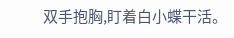双手抱胸,盯着白小蝶干活。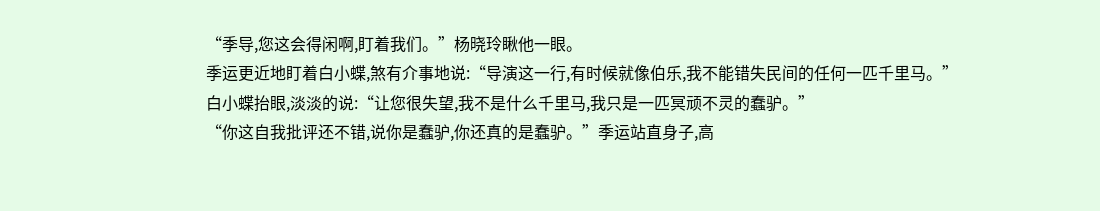“季导,您这会得闲啊,盯着我们。”杨晓玲瞅他一眼。
季运更近地盯着白小蝶,煞有介事地说:“导演这一行,有时候就像伯乐,我不能错失民间的任何一匹千里马。”
白小蝶抬眼,淡淡的说:“让您很失望,我不是什么千里马,我只是一匹冥顽不灵的蠢驴。”
“你这自我批评还不错,说你是蠢驴,你还真的是蠢驴。”季运站直身子,高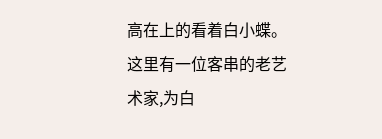高在上的看着白小蝶。
这里有一位客串的老艺术家,为白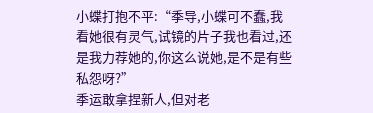小蝶打抱不平:“季导,小蝶可不蠢,我看她很有灵气,试镜的片子我也看过,还是我力荐她的,你这么说她,是不是有些私怨呀?”
季运敢拿捏新人,但对老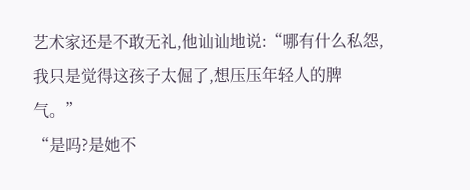艺术家还是不敢无礼,他讪讪地说:“哪有什么私怨,我只是觉得这孩子太倔了,想压压年轻人的脾气。”
“是吗?是她不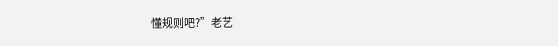懂规则吧?”老艺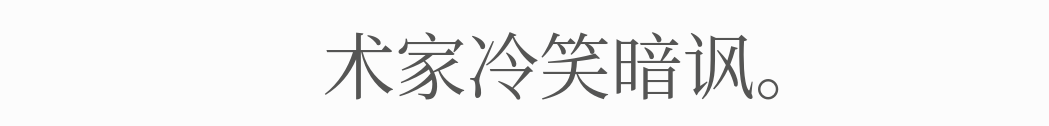术家冷笑暗讽。